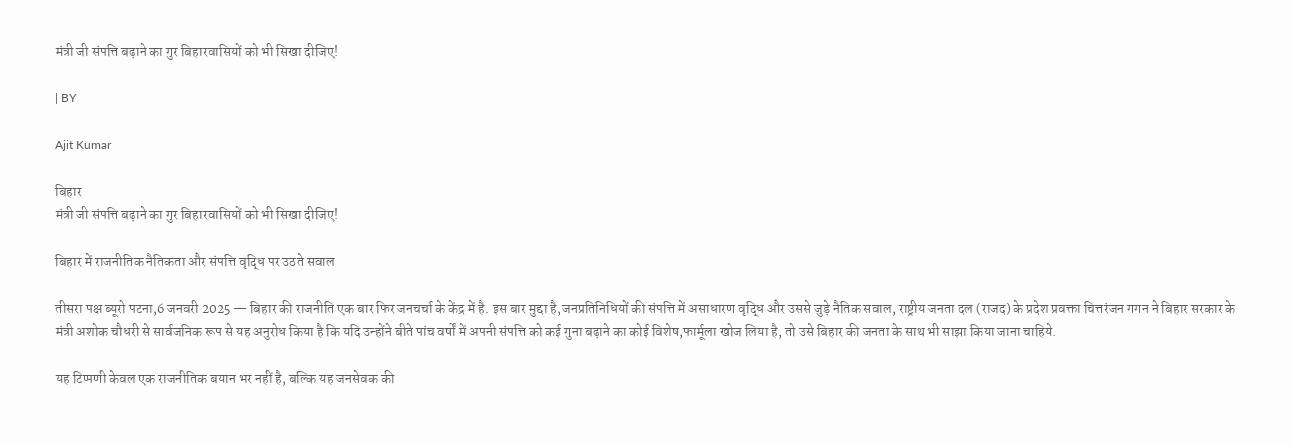मंत्री जी संपत्ति बढ़ाने का गुर बिहारवासियों को भी सिखा दीजिए!

| BY

Ajit Kumar

बिहार
मंत्री जी संपत्ति बढ़ाने का गुर बिहारवासियों को भी सिखा दीजिए!

बिहार में राजनीतिक नैतिकता और संपत्ति वृद्धि पर उठते सवाल

तीसरा पक्ष ब्यूरो पटना,6 जनवरी 2025 — बिहार की राजनीति एक बार फिर जनचर्चा के केंद्र में है. इस बार मुद्दा है,जनप्रतिनिधियों की संपत्ति में असाधारण वृद्धि और उससे जुड़े नैतिक सवाल, राष्ट्रीय जनता दल (राजद) के प्रदेश प्रवक्ता चित्तरंजन गगन ने बिहार सरकार के मंत्री अशोक चौधरी से सार्वजनिक रूप से यह अनुरोध किया है कि यदि उन्होंने बीते पांच वर्षों में अपनी संपत्ति को कई गुना बढ़ाने का कोई विशेष,फार्मूला खोज लिया है, तो उसे बिहार की जनता के साथ भी साझा किया जाना चाहिये.

यह टिप्पणी केवल एक राजनीतिक बयान भर नहीं है, बल्कि यह जनसेवक की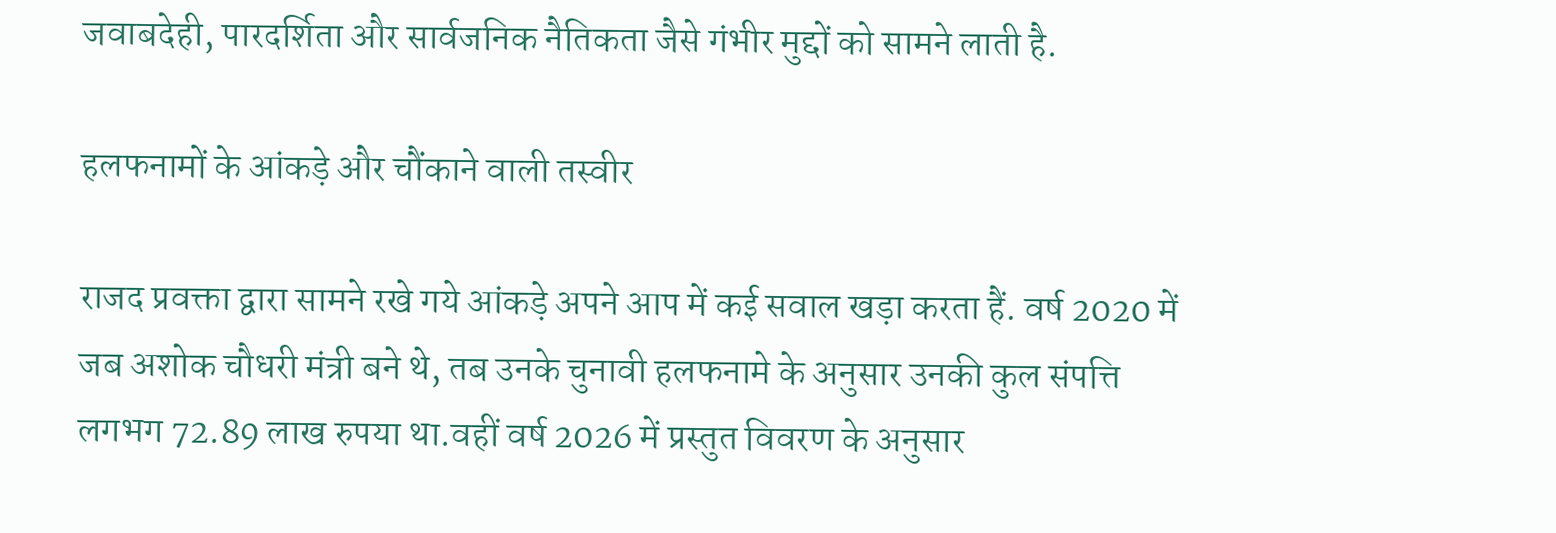जवाबदेही, पारदर्शिता और सार्वजनिक नैतिकता जैसे गंभीर मुद्दों को सामने लाती है.

हलफनामों के आंकड़े और चौंकाने वाली तस्वीर

राजद प्रवक्ता द्वारा सामने रखे गये आंकड़े अपने आप में कई सवाल खड़ा करता हैं. वर्ष 2020 में जब अशोक चौधरी मंत्री बने थे, तब उनके चुनावी हलफनामे के अनुसार उनकी कुल संपत्ति लगभग 72.89 लाख रुपया था.वहीं वर्ष 2026 में प्रस्तुत विवरण के अनुसार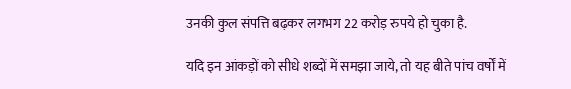उनकी कुल संपत्ति बढ़कर लगभग 22 करोड़ रुपये हो चुका है.

यदि इन आंकड़ों को सीधे शब्दों में समझा जाये, तो यह बीते पांच वर्षों में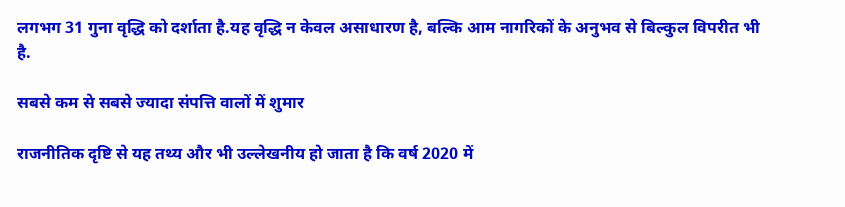लगभग 31 गुना वृद्धि को दर्शाता है.यह वृद्धि न केवल असाधारण है, बल्कि आम नागरिकों के अनुभव से बिल्कुल विपरीत भी है.

सबसे कम से सबसे ज्यादा संपत्ति वालों में शुमार

राजनीतिक दृष्टि से यह तथ्य और भी उल्लेखनीय हो जाता है कि वर्ष 2020 में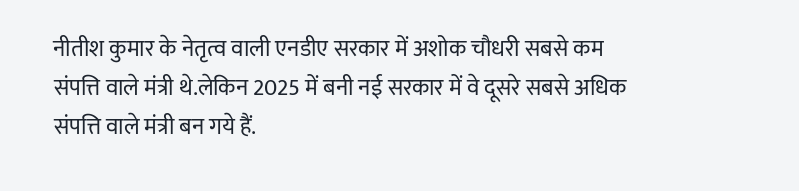नीतीश कुमार के नेतृत्व वाली एनडीए सरकार में अशोक चौधरी सबसे कम संपत्ति वाले मंत्री थे.लेकिन 2025 में बनी नई सरकार में वे दूसरे सबसे अधिक संपत्ति वाले मंत्री बन गये हैं.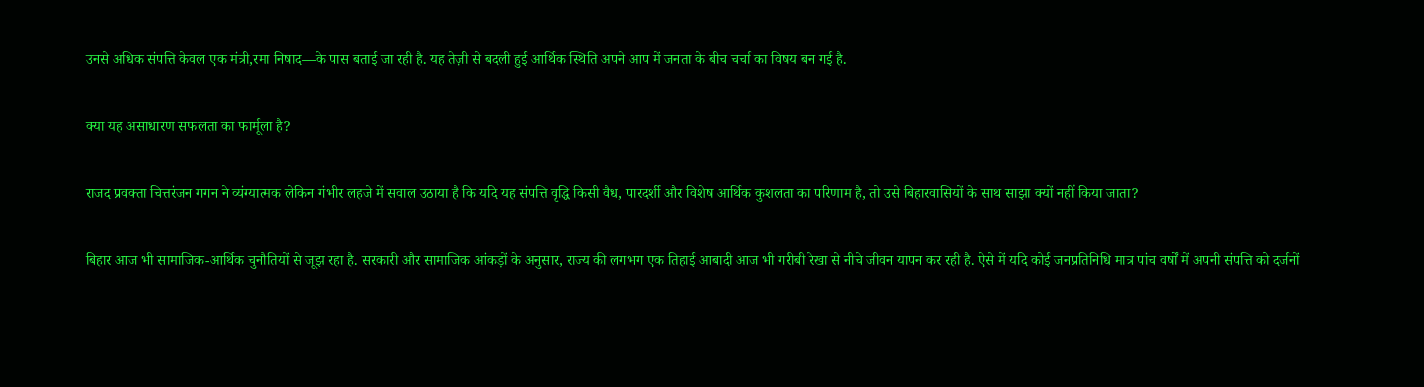उनसे अधिक संपत्ति केवल एक मंत्री,रमा निषाद—के पास बताई जा रही है. यह तेज़ी से बदली हुई आर्थिक स्थिति अपने आप में जनता के बीच चर्चा का विषय बन गई है.

क्या यह असाधारण सफलता का फार्मूला है?

राजद प्रवक्ता चित्तरंजन गगन ने व्यंग्यात्मक लेकिन गंभीर लहजे में सवाल उठाया है कि यदि यह संपत्ति वृद्धि किसी वैध, पारदर्शी और विशेष आर्थिक कुशलता का परिणाम है, तो उसे बिहारवासियों के साथ साझा क्यों नहीं किया जाता?

बिहार आज भी सामाजिक-आर्थिक चुनौतियों से जूझ रहा है. सरकारी और सामाजिक आंकड़ों के अनुसार, राज्य की लगभग एक तिहाई आबादी आज भी गरीबी रेखा से नीचे जीवन यापन कर रही है. ऐसे में यदि कोई जनप्रतिनिधि मात्र पांच वर्षों में अपनी संपत्ति को दर्जनों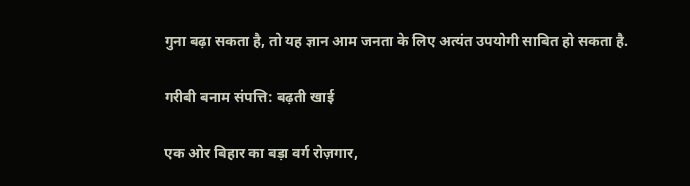गुना बढ़ा सकता है, तो यह ज्ञान आम जनता के लिए अत्यंत उपयोगी साबित हो सकता है.

गरीबी बनाम संपत्ति: बढ़ती खाई

एक ओर बिहार का बड़ा वर्ग रोज़गार,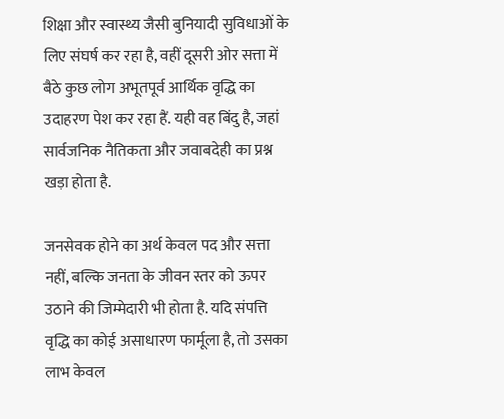शिक्षा और स्वास्थ्य जैसी बुनियादी सुविधाओं के लिए संघर्ष कर रहा है, वहीं दूसरी ओर सत्ता में बैठे कुछ लोग अभूतपूर्व आर्थिक वृद्धि का उदाहरण पेश कर रहा हैं. यही वह बिंदु है, जहां सार्वजनिक नैतिकता और जवाबदेही का प्रश्न खड़ा होता है.

जनसेवक होने का अर्थ केवल पद और सत्ता नहीं, बल्कि जनता के जीवन स्तर को ऊपर उठाने की जिम्मेदारी भी होता है. यदि संपत्ति वृद्धि का कोई असाधारण फार्मूला है, तो उसका लाभ केवल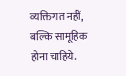व्यक्तिगत नहीं, बल्कि सामूहिक होना चाहिये.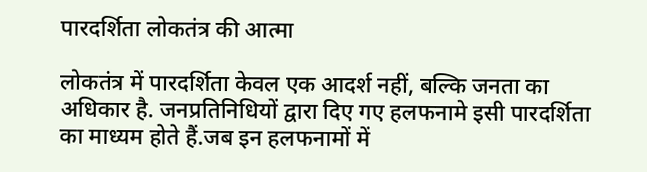पारदर्शिता लोकतंत्र की आत्मा

लोकतंत्र में पारदर्शिता केवल एक आदर्श नहीं, बल्कि जनता का अधिकार है. जनप्रतिनिधियों द्वारा दिए गए हलफनामे इसी पारदर्शिता का माध्यम होते हैं.जब इन हलफनामों में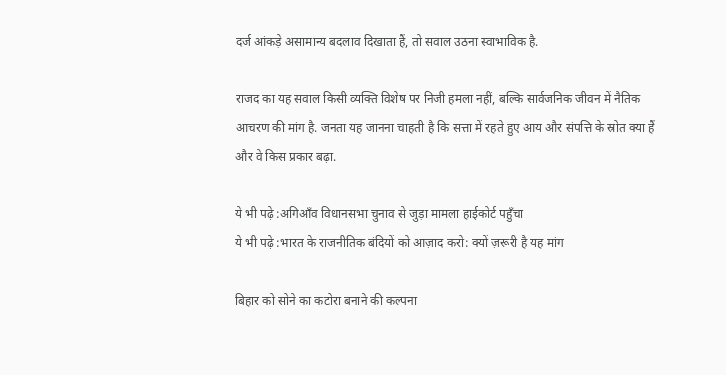दर्ज आंकड़े असामान्य बदलाव दिखाता हैं, तो सवाल उठना स्वाभाविक है.

राजद का यह सवाल किसी व्यक्ति विशेष पर निजी हमला नहीं, बल्कि सार्वजनिक जीवन में नैतिक आचरण की मांग है. जनता यह जानना चाहती है कि सत्ता में रहते हुए आय और संपत्ति के स्रोत क्या हैं और वे किस प्रकार बढ़ा.

ये भी पढ़े :अगिआँव विधानसभा चुनाव से जुड़ा मामला हाईकोर्ट पहुँचा
ये भी पढ़े :भारत के राजनीतिक बंदियों को आज़ाद करो: क्यों ज़रूरी है यह मांग

बिहार को सोने का कटोरा बनाने की कल्पना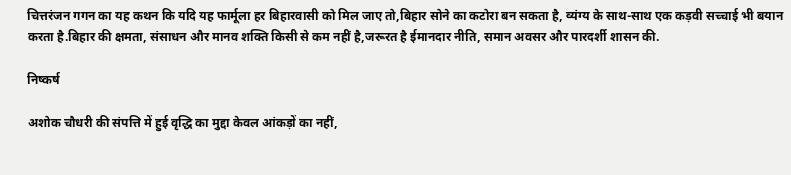चित्तरंजन गगन का यह कथन कि यदि यह फार्मूला हर बिहारवासी को मिल जाए तो,बिहार सोने का कटोरा बन सकता है, व्यंग्य के साथ-साथ एक कड़वी सच्चाई भी बयान करता है.बिहार की क्षमता, संसाधन और मानव शक्ति किसी से कम नहीं है,जरूरत है ईमानदार नीति, समान अवसर और पारदर्शी शासन की.

निष्कर्ष

अशोक चौधरी की संपत्ति में हुई वृद्धि का मुद्दा केवल आंकड़ों का नहीं,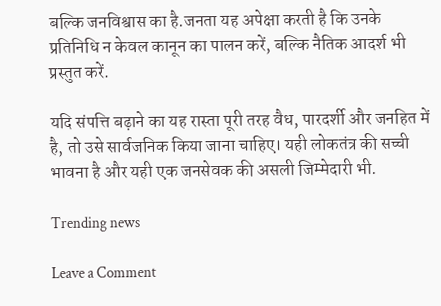बल्कि जनविश्वास का है.जनता यह अपेक्षा करती है कि उनके प्रतिनिधि न केवल कानून का पालन करें, बल्कि नैतिक आदर्श भी प्रस्तुत करें.

यदि संपत्ति बढ़ाने का यह रास्ता पूरी तरह वैध, पारदर्शी और जनहित में है, तो उसे सार्वजनिक किया जाना चाहिए। यही लोकतंत्र की सच्ची भावना है और यही एक जनसेवक की असली जिम्मेदारी भी.

Trending news

Leave a Comment